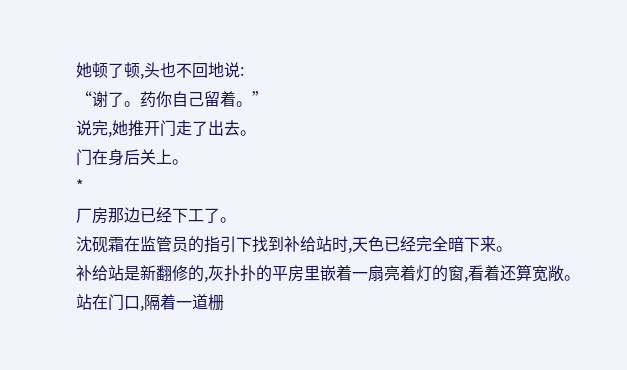她顿了顿,头也不回地说:
“谢了。药你自己留着。”
说完,她推开门走了出去。
门在身后关上。
*
厂房那边已经下工了。
沈砚霜在监管员的指引下找到补给站时,天色已经完全暗下来。
补给站是新翻修的,灰扑扑的平房里嵌着一扇亮着灯的窗,看着还算宽敞。
站在门口,隔着一道栅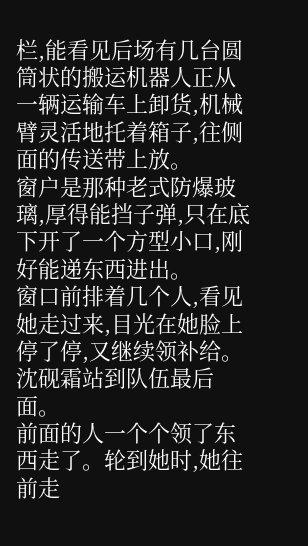栏,能看见后场有几台圆筒状的搬运机器人正从一辆运输车上卸货,机械臂灵活地托着箱子,往侧面的传送带上放。
窗户是那种老式防爆玻璃,厚得能挡子弹,只在底下开了一个方型小口,刚好能递东西进出。
窗口前排着几个人,看见她走过来,目光在她脸上停了停,又继续领补给。
沈砚霜站到队伍最后面。
前面的人一个个领了东西走了。轮到她时,她往前走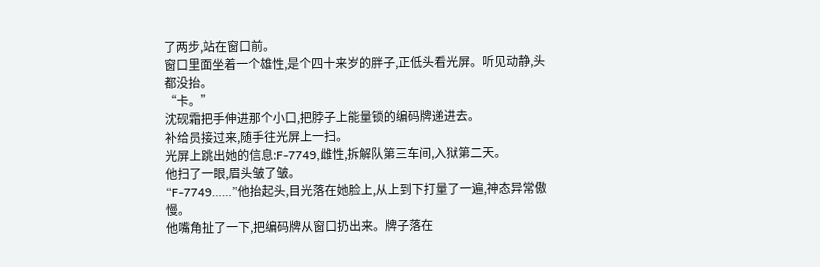了两步,站在窗口前。
窗口里面坐着一个雄性,是个四十来岁的胖子,正低头看光屏。听见动静,头都没抬。
“卡。”
沈砚霜把手伸进那个小口,把脖子上能量锁的编码牌递进去。
补给员接过来,随手往光屏上一扫。
光屏上跳出她的信息:F-7749,雌性,拆解队第三车间,入狱第二天。
他扫了一眼,眉头皱了皱。
“F-7749……”他抬起头,目光落在她脸上,从上到下打量了一遍,神态异常傲慢。
他嘴角扯了一下,把编码牌从窗口扔出来。牌子落在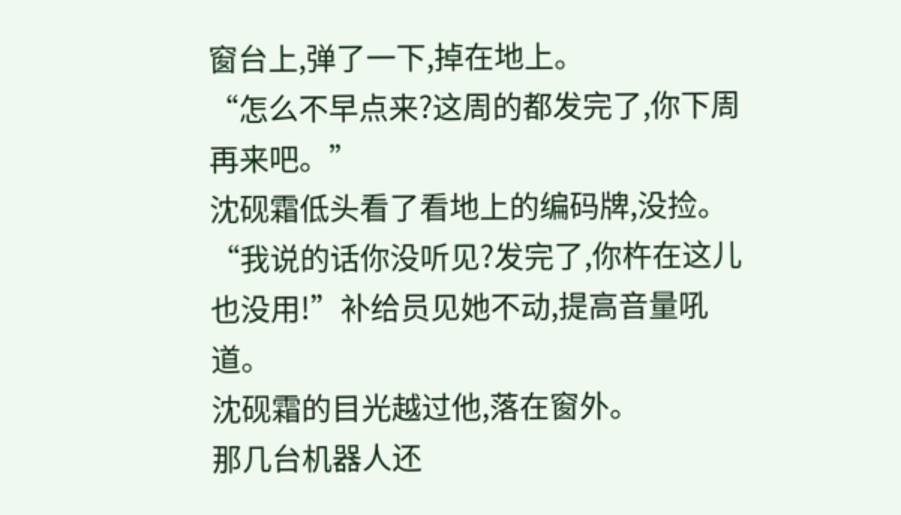窗台上,弹了一下,掉在地上。
“怎么不早点来?这周的都发完了,你下周再来吧。”
沈砚霜低头看了看地上的编码牌,没捡。
“我说的话你没听见?发完了,你杵在这儿也没用!”补给员见她不动,提高音量吼道。
沈砚霜的目光越过他,落在窗外。
那几台机器人还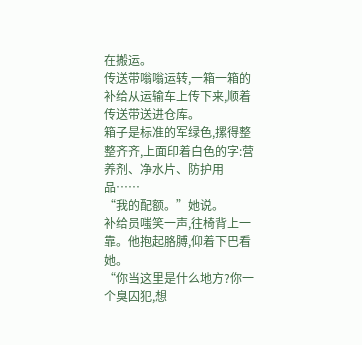在搬运。
传送带嗡嗡运转,一箱一箱的补给从运输车上传下来,顺着传送带送进仓库。
箱子是标准的军绿色,摞得整整齐齐,上面印着白色的字:营养剂、净水片、防护用品……
“我的配额。”她说。
补给员嗤笑一声,往椅背上一靠。他抱起胳膊,仰着下巴看她。
“你当这里是什么地方?你一个臭囚犯,想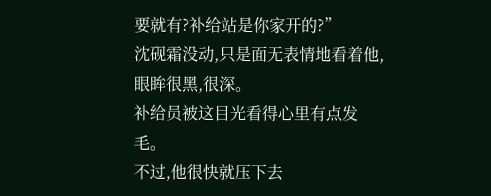要就有?补给站是你家开的?”
沈砚霜没动,只是面无表情地看着他,眼眸很黑,很深。
补给员被这目光看得心里有点发毛。
不过,他很快就压下去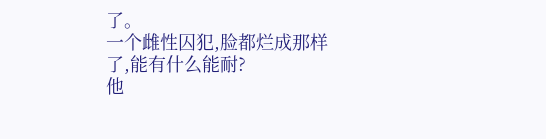了。
一个雌性囚犯,脸都烂成那样了,能有什么能耐?
他